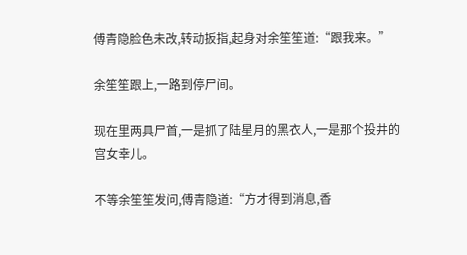傅青隐脸色未改,转动扳指,起身对余笙笙道:“跟我来。”

余笙笙跟上,一路到停尸间。

现在里两具尸首,一是抓了陆星月的黑衣人,一是那个投井的宫女幸儿。

不等余笙笙发问,傅青隐道:“方才得到消息,香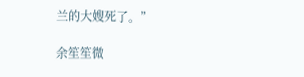兰的大嫂死了。”

余笙笙微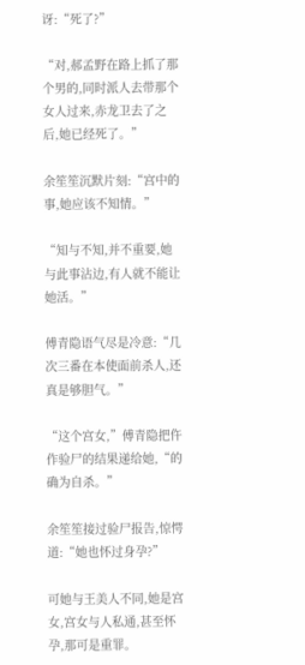讶:“死了?”

“对,郝孟野在路上抓了那个男的,同时派人去带那个女人过来,赤龙卫去了之后,她已经死了。”

余笙笙沉默片刻:“宫中的事,她应该不知情。”

“知与不知,并不重要,她与此事沾边,有人就不能让她活。”

傅青隐语气尽是冷意:“几次三番在本使面前杀人,还真是够胆气。”

“这个宫女,”傅青隐把仵作验尸的结果递给她,“的确为自杀。”

余笙笙接过验尸报告,惊愕道:“她也怀过身孕?”

可她与王美人不同,她是宫女,宫女与人私通,甚至怀孕,那可是重罪。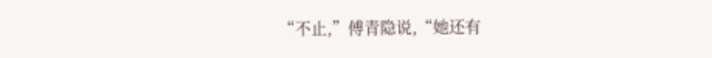“不止,”傅青隐说,“她还有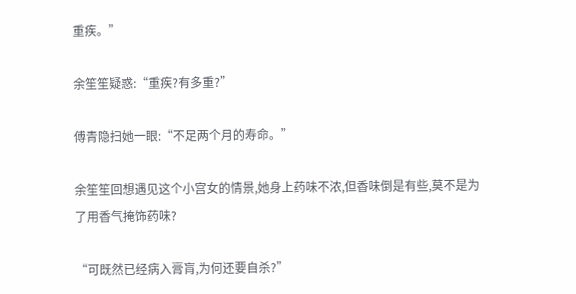重疾。”

余笙笙疑惑:“重疾?有多重?”

傅青隐扫她一眼:“不足两个月的寿命。”

余笙笙回想遇见这个小宫女的情景,她身上药味不浓,但香味倒是有些,莫不是为了用香气掩饰药味?

“可既然已经病入膏肓,为何还要自杀?”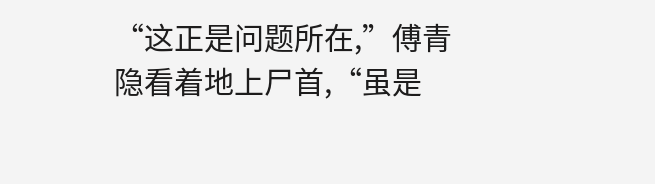“这正是问题所在,”傅青隐看着地上尸首,“虽是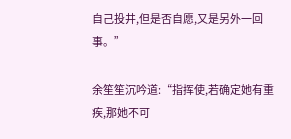自己投井,但是否自愿,又是另外一回事。”

余笙笙沉吟道:“指挥使,若确定她有重疾,那她不可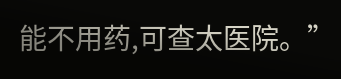能不用药,可查太医院。”